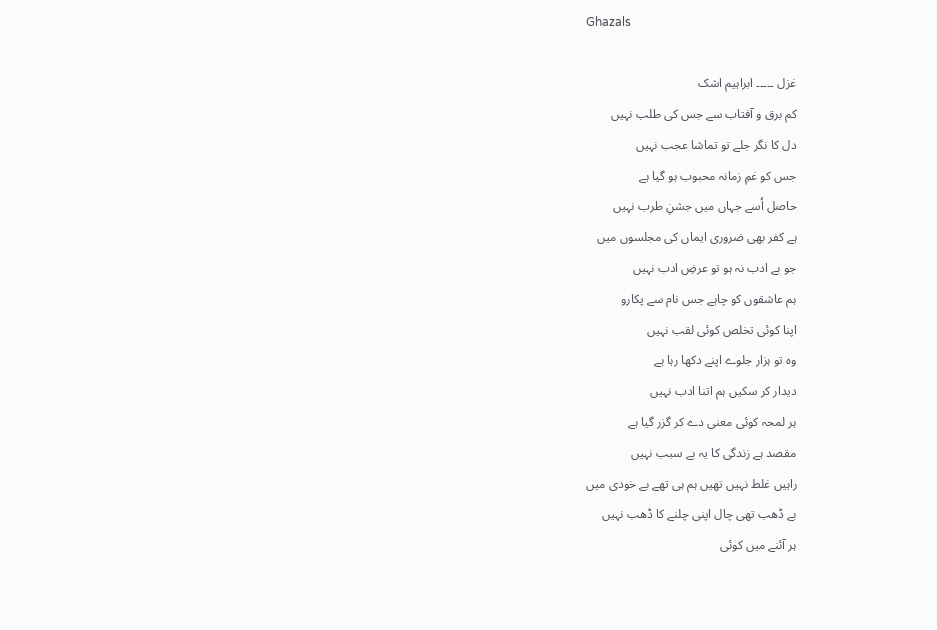Ghazals

غزل ۔۔۔۔۔ ابراہیم اشک
کم برق و آفتاب سے جس کی طلب نہیں
دل کا نگر جلے تو تماشا عجب نہیں
جس کو غمِ زمانہ محبوب ہو گیا ہے
حاصل اُسے جہاں میں جشنِ طرب نہیں
ہے کفر بھی ضروری ایماں کی مجلسوں میں
جو بے ادب نہ ہو تو عرضِ ادب نہیں
ہم عاشقوں کو چاہے جس نام سے پکارو
اپنا کوئی تخلص کوئی لقب نہیں
وہ تو ہزار جلوے اپنے دکھا رہا ہے
دیدار کر سکیں ہم اتنا ادب نہیں
ہر لمحہ کوئی معنی دے کر گزر گیا ہے
مقصد ہے زندگی کا یہ بے سبب نہیں
راہیں غلط نہیں تھیں ہم ہی تھے بے خودی میں
بے ڈھب تھی چال اپنی چلنے کا ڈھب نہیں
ہر آئنے میں کوئی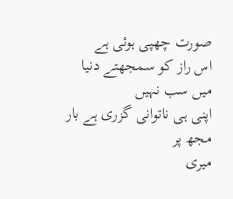صورت چھپی ہوئی ہے
اس راز کو سمجھتے دنیا میں سب نہیں
اپنی ہی ناتوانی گزری ہے بار مجھ پر
میری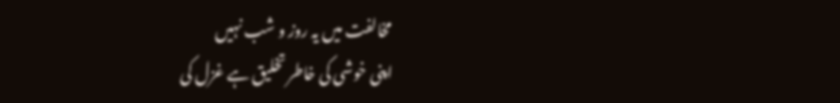مخالفت میں یہ روز و شب نہیں
اپنی خوشی کی خاطر تخلیق ہے غزل کی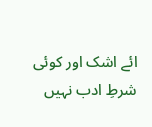ائے اشک اور کوئی شرطِ ادب نہیں